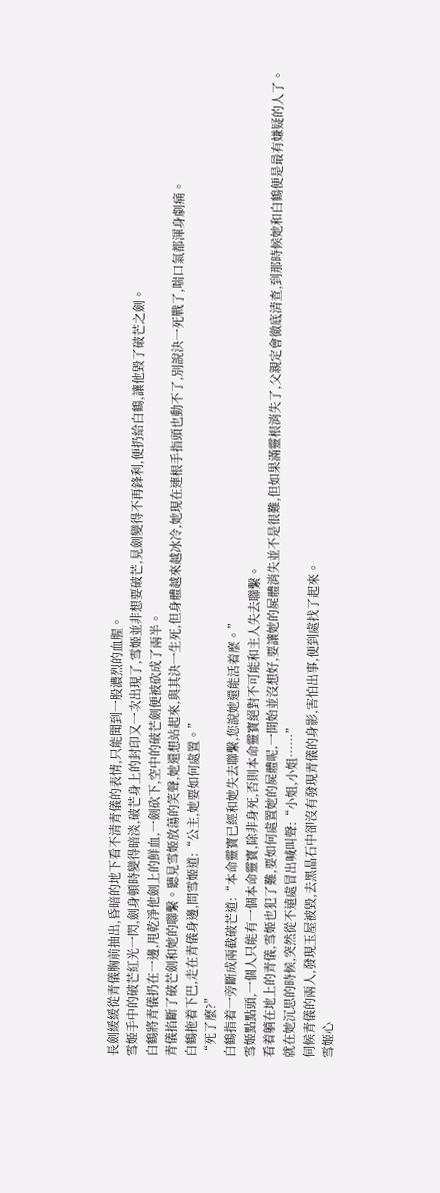長劍緩緩從青儀胸前抽出,昏暗的地下看不清青儀的表情,只能聞到一股濃烈的血腥。
雪姬手中的破芒紅光一閃,劍身頓時變得暗淡,破芒身上的封印又一次出現了,雪姬並非想要破芒,見劍變得不再鋒利,便扔給白鶴,讓他毀了破芒之劍。
白鶴將青儀扔在一邊,甩乾淨他劍上的鮮血,一劍砍下,空中的破芒劍便被砍成了兩半。
青儀掐斷了破芒劍和她的聯繫。聽見雪姬放蕩的笑聲,她還想站起來,與其決一生死,但身體越來越冰冷,她現在連根手指頭也動不了,別說決一死戰了,喘口氣都渾身劇痛。
白鶴拖着下巴,走在青儀身邊,問雪姬道:“公主,她要如何處置。”
“死了麼?”
白鶴指着一旁斷成兩截破芒道:“本命靈寶已經和她失去聯繫,您說她還能活着麼。”
雪姬點點頭,一個人只能有一個本命靈寶,除非身死,否則本命靈寶絕對不可能和主人失去聯繫。
看着躺在地上的青儀,雪姬也犯了難,要如何處置她的屍體呢,一開始並沒想好,要讓她的屍體消失並不是很難,但如果滿靈根消失了,父親定會徹底清查,到那時候她和白鶴便是最有嫌疑的人了。
就在她沉思的時候,突然從不遠處冒出喊叫聲:“小姐,小姐……”
伺候青儀的兩人,發現玉屋被毀,去黑晶石中卻沒有發現青儀的身影,害怕出事,便到處找了起來。
雪姬心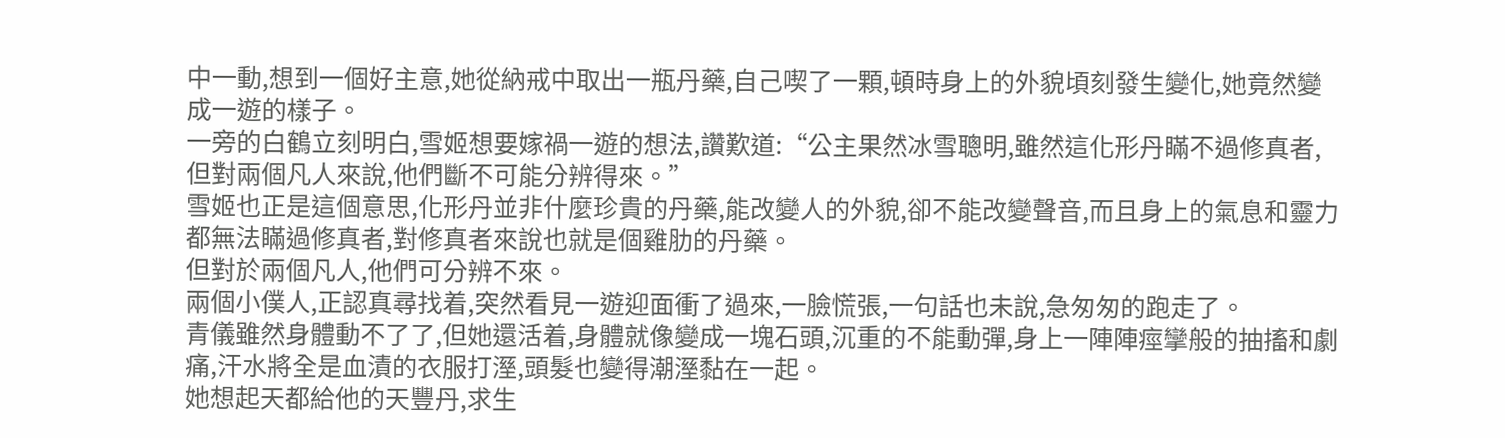中一動,想到一個好主意,她從納戒中取出一瓶丹藥,自己喫了一顆,頓時身上的外貌頃刻發生變化,她竟然變成一遊的樣子。
一旁的白鶴立刻明白,雪姬想要嫁禍一遊的想法,讚歎道:“公主果然冰雪聰明,雖然這化形丹瞞不過修真者,但對兩個凡人來說,他們斷不可能分辨得來。”
雪姬也正是這個意思,化形丹並非什麼珍貴的丹藥,能改變人的外貌,卻不能改變聲音,而且身上的氣息和靈力都無法瞞過修真者,對修真者來說也就是個雞肋的丹藥。
但對於兩個凡人,他們可分辨不來。
兩個小僕人,正認真尋找着,突然看見一遊迎面衝了過來,一臉慌張,一句話也未說,急匆匆的跑走了。
青儀雖然身體動不了了,但她還活着,身體就像變成一塊石頭,沉重的不能動彈,身上一陣陣痙攣般的抽搐和劇痛,汗水將全是血漬的衣服打溼,頭髮也變得潮溼黏在一起。
她想起天都給他的天豐丹,求生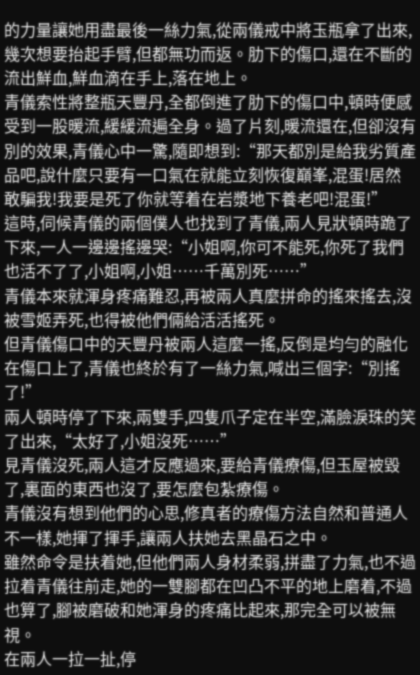的力量讓她用盡最後一絲力氣,從兩儀戒中將玉瓶拿了出來,幾次想要抬起手臂,但都無功而返。肋下的傷口,還在不斷的流出鮮血,鮮血滴在手上,落在地上。
青儀索性將整瓶天豐丹,全都倒進了肋下的傷口中,頓時便感受到一股暖流,緩緩流遍全身。過了片刻,暖流還在,但卻沒有別的效果,青儀心中一驚,隨即想到:“那天都別是給我劣質產品吧,說什麼只要有一口氣在就能立刻恢復巔峯,混蛋!居然敢騙我!我要是死了你就等着在岩漿地下養老吧!混蛋!”
這時,伺候青儀的兩個僕人也找到了青儀,兩人見狀頓時跪了下來,一人一邊邊搖邊哭:“小姐啊,你可不能死,你死了我們也活不了了,小姐啊,小姐……千萬別死……”
青儀本來就渾身疼痛難忍,再被兩人真麼拼命的搖來搖去,沒被雪姬弄死,也得被他們倆給活活搖死。
但青儀傷口中的天豐丹被兩人這麼一搖,反倒是均勻的融化在傷口上了,青儀也終於有了一絲力氣,喊出三個字:“別搖了!”
兩人頓時停了下來,兩雙手,四隻爪子定在半空,滿臉淚珠的笑了出來,“太好了,小姐沒死……”
見青儀沒死,兩人這才反應過來,要給青儀療傷,但玉屋被毀了,裏面的東西也沒了,要怎麼包紮療傷。
青儀沒有想到他們的心思,修真者的療傷方法自然和普通人不一樣,她揮了揮手,讓兩人扶她去黑晶石之中。
雖然命令是扶着她,但他們兩人身材柔弱,拼盡了力氣,也不過拉着青儀往前走,她的一雙腳都在凹凸不平的地上磨着,不過也算了,腳被磨破和她渾身的疼痛比起來,那完全可以被無視。
在兩人一拉一扯,停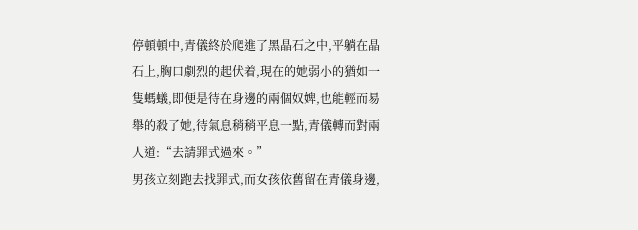停頓頓中,青儀終於爬進了黑晶石之中,平躺在晶石上,胸口劇烈的起伏着,現在的她弱小的猶如一隻螞蟻,即便是待在身邊的兩個奴婢,也能輕而易舉的殺了她,待氣息稍稍平息一點,青儀轉而對兩人道:“去請罪式過來。”
男孩立刻跑去找罪式,而女孩依舊留在青儀身邊,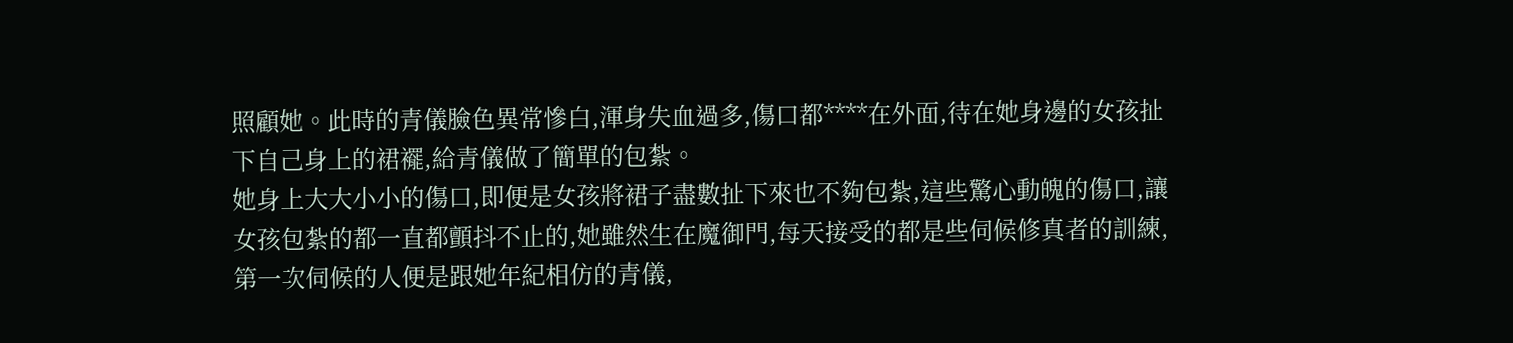照顧她。此時的青儀臉色異常慘白,渾身失血過多,傷口都****在外面,待在她身邊的女孩扯下自己身上的裙襬,給青儀做了簡單的包紮。
她身上大大小小的傷口,即便是女孩將裙子盡數扯下來也不夠包紮,這些驚心動魄的傷口,讓女孩包紮的都一直都顫抖不止的,她雖然生在魔御門,每天接受的都是些伺候修真者的訓練,第一次伺候的人便是跟她年紀相仿的青儀,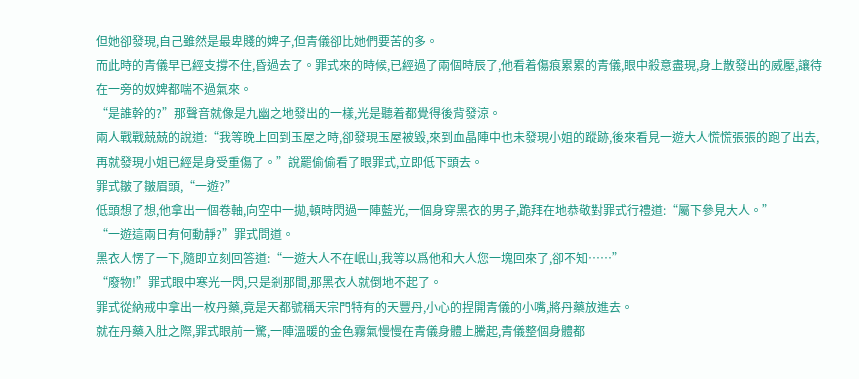但她卻發現,自己雖然是最卑賤的婢子,但青儀卻比她們要苦的多。
而此時的青儀早已經支撐不住,昏過去了。罪式來的時候,已經過了兩個時辰了,他看着傷痕累累的青儀,眼中殺意盡現,身上散發出的威壓,讓待在一旁的奴婢都喘不過氣來。
“是誰幹的?”那聲音就像是九幽之地發出的一樣,光是聽着都覺得後背發涼。
兩人戰戰兢兢的說道:“我等晚上回到玉屋之時,卻發現玉屋被毀,來到血晶陣中也未發現小姐的蹤跡,後來看見一遊大人慌慌張張的跑了出去,再就發現小姐已經是身受重傷了。”說罷偷偷看了眼罪式,立即低下頭去。
罪式皺了皺眉頭,“一遊?”
低頭想了想,他拿出一個卷軸,向空中一拋,頓時閃過一陣藍光,一個身穿黑衣的男子,跪拜在地恭敬對罪式行禮道:“屬下參見大人。”
“一遊這兩日有何動靜?”罪式問道。
黑衣人愣了一下,隨即立刻回答道:“一遊大人不在岷山,我等以爲他和大人您一塊回來了,卻不知……”
“廢物!”罪式眼中寒光一閃,只是剎那間,那黑衣人就倒地不起了。
罪式從納戒中拿出一枚丹藥,竟是天都號稱天宗門特有的天豐丹,小心的捏開青儀的小嘴,將丹藥放進去。
就在丹藥入肚之際,罪式眼前一驚,一陣溫暖的金色霧氣慢慢在青儀身體上騰起,青儀整個身體都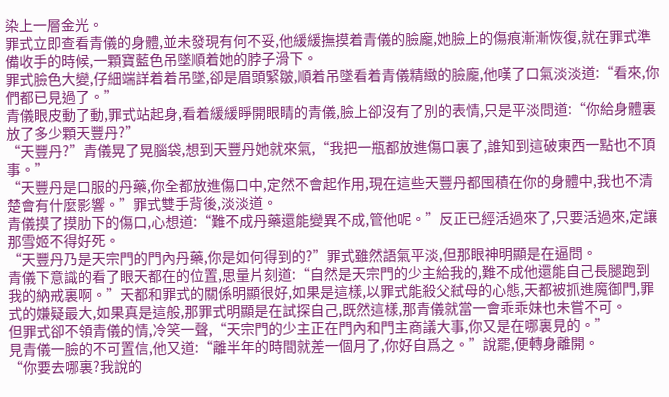染上一層金光。
罪式立即查看青儀的身體,並未發現有何不妥,他緩緩撫摸着青儀的臉龐,她臉上的傷痕漸漸恢復,就在罪式準備收手的時候,一顆寶藍色吊墜順着她的脖子滑下。
罪式臉色大變,仔細端詳着着吊墜,卻是眉頭緊皺,順着吊墜看着青儀精緻的臉龐,他嘆了口氣淡淡道:“看來,你們都已見過了。”
青儀眼皮動了動,罪式站起身,看着緩緩睜開眼睛的青儀,臉上卻沒有了別的表情,只是平淡問道:“你給身體裏放了多少顆天豐丹?”
“天豐丹?”青儀晃了晃腦袋,想到天豐丹她就來氣,“我把一瓶都放進傷口裏了,誰知到這破東西一點也不頂事。”
“天豐丹是口服的丹藥,你全都放進傷口中,定然不會起作用,現在這些天豐丹都囤積在你的身體中,我也不清楚會有什麼影響。”罪式雙手背後,淡淡道。
青儀摸了摸肋下的傷口,心想道:“難不成丹藥還能變異不成,管他呢。”反正已經活過來了,只要活過來,定讓那雪姬不得好死。
“天豐丹乃是天宗門的門內丹藥,你是如何得到的?”罪式雖然語氣平淡,但那眼神明顯是在逼問。
青儀下意識的看了眼天都在的位置,思量片刻道:“自然是天宗門的少主給我的,難不成他還能自己長腿跑到我的納戒裏啊。”天都和罪式的關係明顯很好,如果是這樣,以罪式能殺父弒母的心態,天都被抓進魔御門,罪式的嫌疑最大,如果真是這般,那罪式明顯是在試探自己,既然這樣,那青儀就當一會乖乖妹也未嘗不可。
但罪式卻不領青儀的情,冷笑一聲,“天宗門的少主正在門內和門主商議大事,你又是在哪裏見的。”
見青儀一臉的不可置信,他又道:“離半年的時間就差一個月了,你好自爲之。”說罷,便轉身離開。
“你要去哪裏?我說的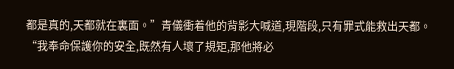都是真的,天都就在裏面。”青儀衝着他的背影大喊道,現階段,只有罪式能救出天都。
“我奉命保護你的安全,既然有人壞了規矩,那他將必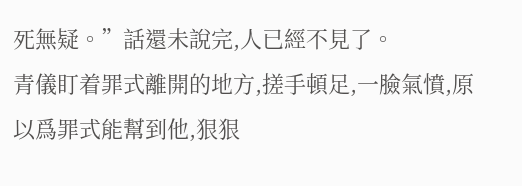死無疑。”話還未說完,人已經不見了。
青儀盯着罪式離開的地方,搓手頓足,一臉氣憤,原以爲罪式能幫到他,狠狠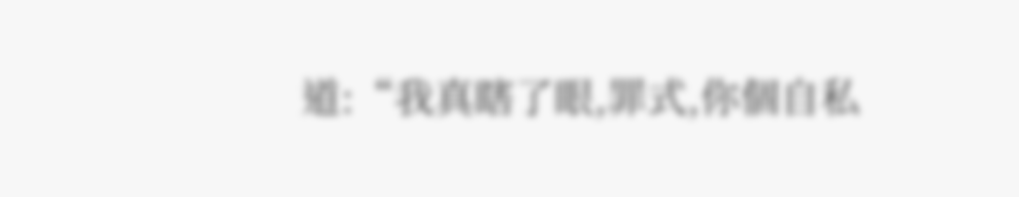道:“我真瞎了眼,罪式,你個自私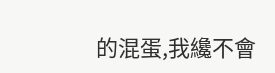的混蛋,我纔不會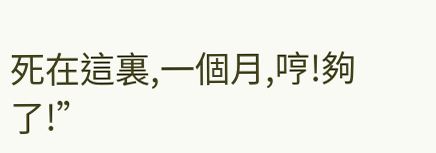死在這裏,一個月,哼!夠了!”